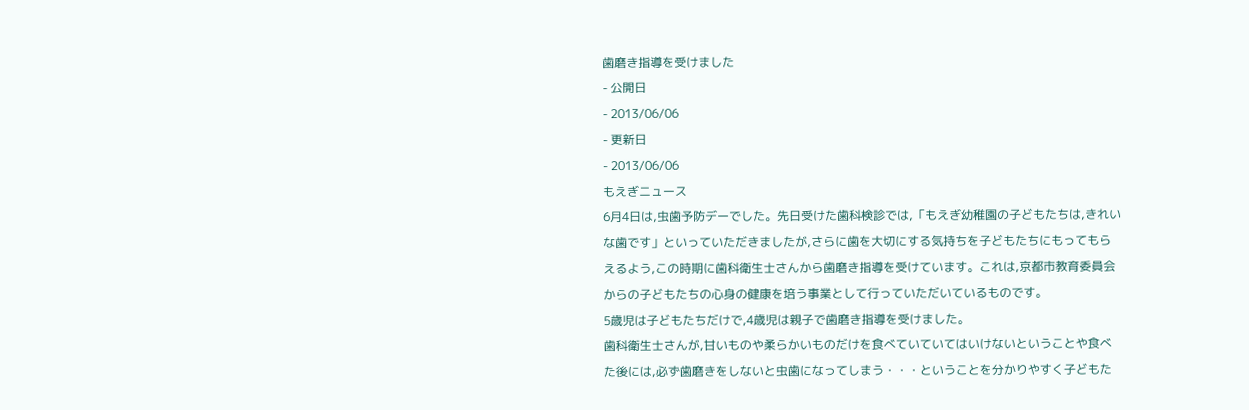歯磨き指導を受けました
- 公開日
- 2013/06/06
- 更新日
- 2013/06/06
もえぎニュース
6月4日は,虫歯予防デーでした。先日受けた歯科検診では,「もえぎ幼稚園の子どもたちは,きれいな歯です」といっていただきましたが,さらに歯を大切にする気持ちを子どもたちにもってもらえるよう,この時期に歯科衛生士さんから歯磨き指導を受けています。これは,京都市教育委員会からの子どもたちの心身の健康を培う事業として行っていただいているものです。
5歳児は子どもたちだけで,4歳児は親子で歯磨き指導を受けました。
歯科衛生士さんが,甘いものや柔らかいものだけを食べていていてはいけないということや食べた後には,必ず歯磨きをしないと虫歯になってしまう・・・ということを分かりやすく子どもた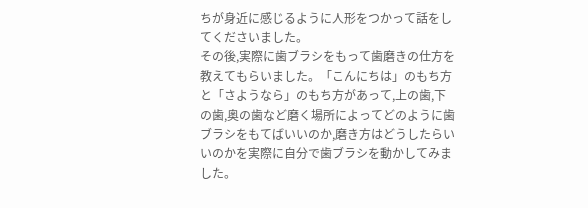ちが身近に感じるように人形をつかって話をしてくださいました。
その後,実際に歯ブラシをもって歯磨きの仕方を教えてもらいました。「こんにちは」のもち方と「さようなら」のもち方があって,上の歯,下の歯,奥の歯など磨く場所によってどのように歯ブラシをもてばいいのか,磨き方はどうしたらいいのかを実際に自分で歯ブラシを動かしてみました。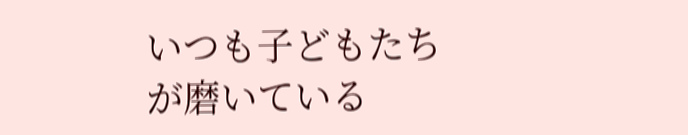いつも子どもたちが磨いている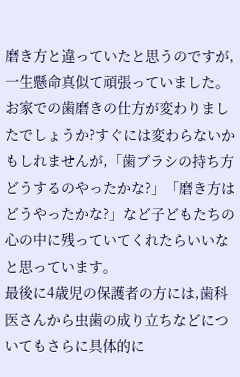磨き方と違っていたと思うのですが,一生懸命真似て頑張っていました。お家での歯磨きの仕方が変わりましたでしょうか?すぐには変わらないかもしれませんが,「歯ブラシの持ち方どうするのやったかな?」「磨き方はどうやったかな?」など子どもたちの心の中に残っていてくれたらいいなと思っています。
最後に4歳児の保護者の方には,歯科医さんから虫歯の成り立ちなどについてもさらに具体的に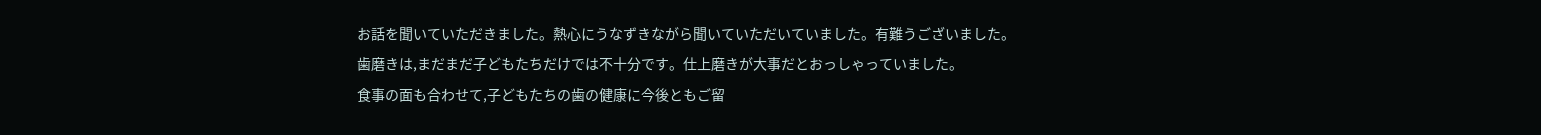お話を聞いていただきました。熱心にうなずきながら聞いていただいていました。有難うございました。
歯磨きは,まだまだ子どもたちだけでは不十分です。仕上磨きが大事だとおっしゃっていました。
食事の面も合わせて,子どもたちの歯の健康に今後ともご留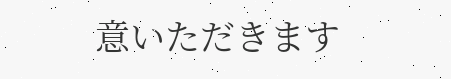意いただきます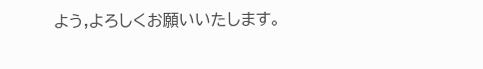よう,よろしくお願いいたします。